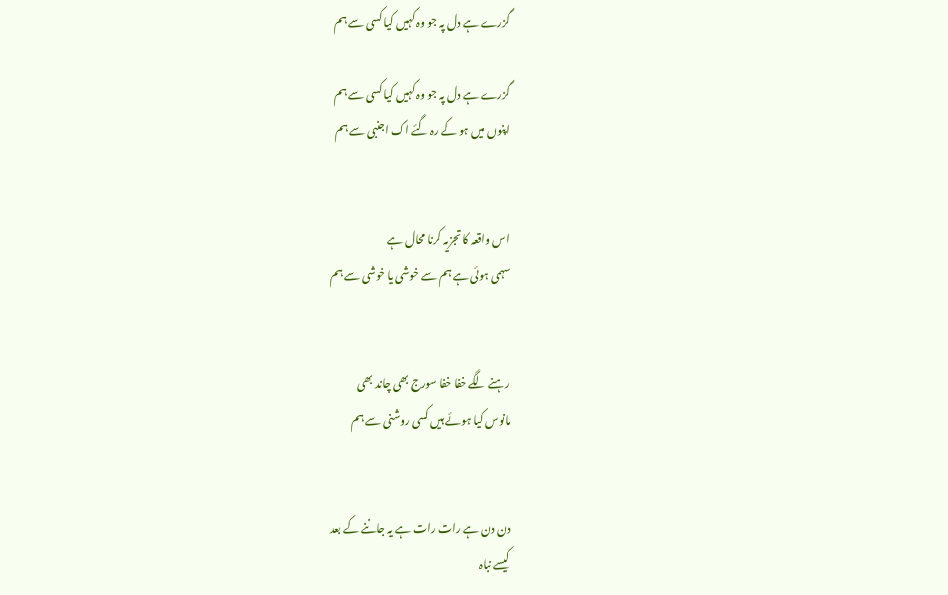گزرے ہے دل پہ جو وہ کہیں کیا کسی سے ہم

گزرے ہے دل پہ جو وہ کہیں کیا کسی سے ہم
اپنوں میں ہو کے رہ گئے اک اجنبی سے ہم


اس واقعہ کا تجزیہ کرنا محال ہے
سہمی ہوئی ہے ہم سے خوشی یا خوشی سے ہم


رہنے لگے خفا خفا سورج بھی چاند بھی
مانوس کیا ہوئے ہیں کسی روشنی سے ہم


دن دن ہے رات رات ہے یہ جاننے کے بعد
کیسے نباہ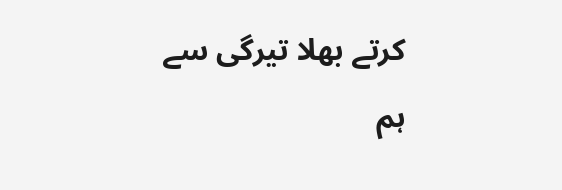کرتے بھلا تیرگی سے ہم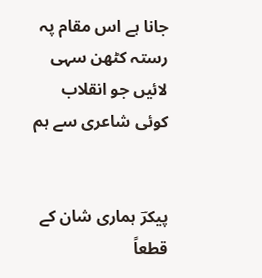جانا ہے اس مقام پہ رستہ کٹھن سہی
لائیں جو انقلاب کوئی شاعری سے ہم


پیکرؔ ہماری شان کے قطعاً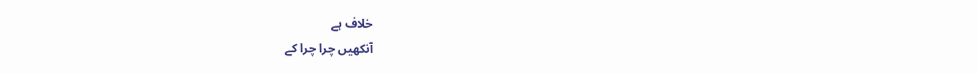خلاف ہے
آنکھیں چرا چرا کے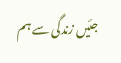جئیں زندگی سے ہم